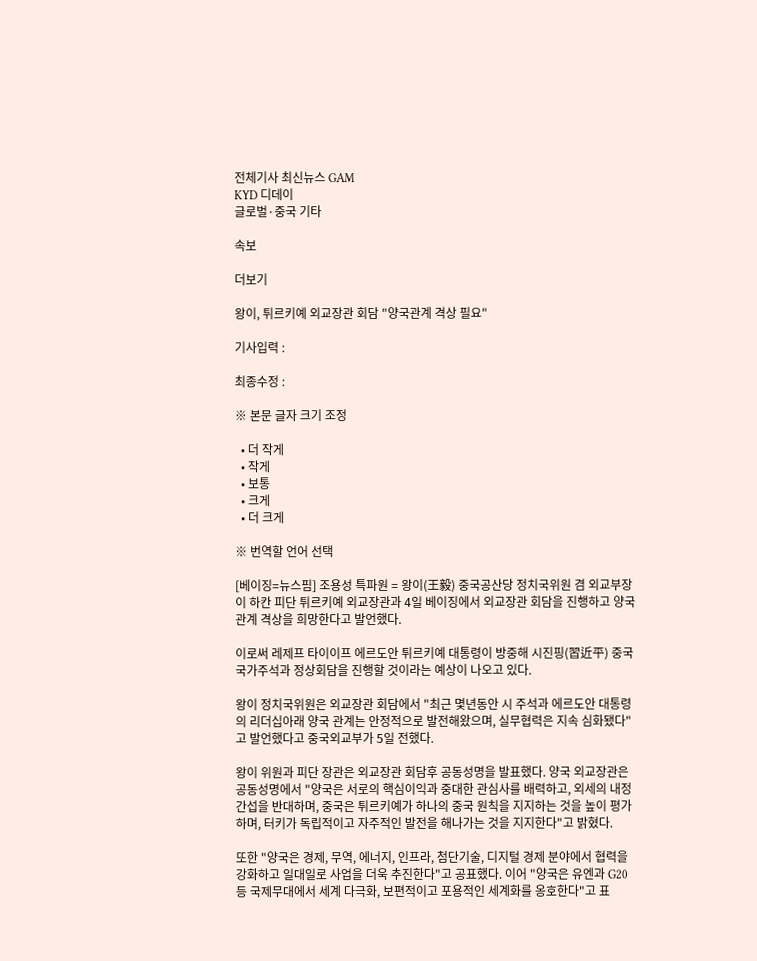전체기사 최신뉴스 GAM
KYD 디데이
글로벌·중국 기타

속보

더보기

왕이, 튀르키예 외교장관 회담 "양국관계 격상 필요"

기사입력 :

최종수정 :

※ 본문 글자 크기 조정

  • 더 작게
  • 작게
  • 보통
  • 크게
  • 더 크게

※ 번역할 언어 선택

[베이징=뉴스핌] 조용성 특파원 = 왕이(王毅) 중국공산당 정치국위원 겸 외교부장이 하칸 피단 튀르키예 외교장관과 4일 베이징에서 외교장관 회담을 진행하고 양국관계 격상을 희망한다고 발언했다.

이로써 레제프 타이이프 에르도안 튀르키예 대통령이 방중해 시진핑(習近平) 중국 국가주석과 정상회담을 진행할 것이라는 예상이 나오고 있다.

왕이 정치국위원은 외교장관 회담에서 "최근 몇년동안 시 주석과 에르도안 대통령의 리더십아래 양국 관계는 안정적으로 발전해왔으며, 실무협력은 지속 심화됐다"고 발언했다고 중국외교부가 5일 전했다.

왕이 위원과 피단 장관은 외교장관 회담후 공동성명을 발표했다. 양국 외교장관은 공동성명에서 "양국은 서로의 핵심이익과 중대한 관심사를 배력하고, 외세의 내정간섭을 반대하며, 중국은 튀르키예가 하나의 중국 원칙을 지지하는 것을 높이 평가하며, 터키가 독립적이고 자주적인 발전을 해나가는 것을 지지한다"고 밝혔다.

또한 "양국은 경제, 무역, 에너지, 인프라, 첨단기술, 디지털 경제 분야에서 협력을 강화하고 일대일로 사업을 더욱 추진한다"고 공표했다. 이어 "양국은 유엔과 G20 등 국제무대에서 세계 다극화, 보편적이고 포용적인 세계화를 옹호한다"고 표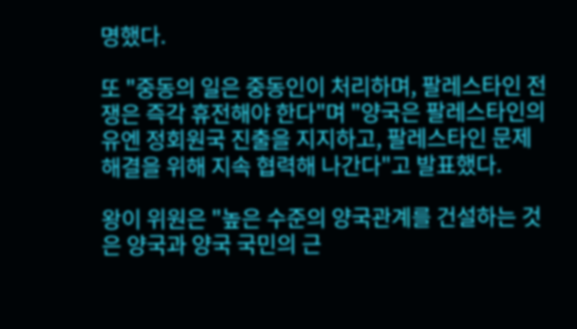명했다.

또 "중동의 일은 중동인이 처리하며, 팔레스타인 전쟁은 즉각 휴전해야 한다"며 "양국은 팔레스타인의 유엔 정회원국 진출을 지지하고, 팔레스타인 문제 해결을 위해 지속 협력해 나간다"고 발표했다.

왕이 위원은 "높은 수준의 양국관계를 건설하는 것은 양국과 양국 국민의 근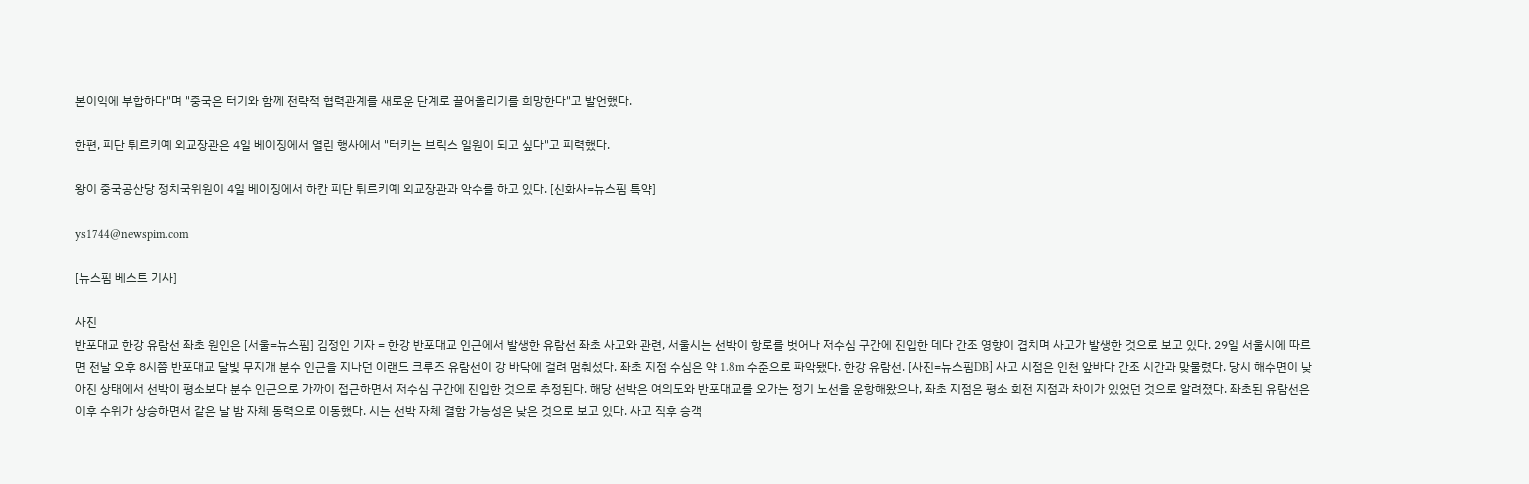본이익에 부합하다"며 "중국은 터기와 함께 전략적 협력관계를 새로운 단계로 끌어올리기를 희망한다"고 발언했다.

한편, 피단 튀르키예 외교장관은 4일 베이징에서 열린 행사에서 "터키는 브릭스 일원이 되고 싶다"고 피력했다.

왕이 중국공산당 정치국위원이 4일 베이징에서 하칸 피단 튀르키예 외교장관과 악수를 하고 있다. [신화사=뉴스핌 특약]

ys1744@newspim.com

[뉴스핌 베스트 기사]

사진
반포대교 한강 유람선 좌초 원인은 [서울=뉴스핌] 김정인 기자 = 한강 반포대교 인근에서 발생한 유람선 좌초 사고와 관련, 서울시는 선박이 항로를 벗어나 저수심 구간에 진입한 데다 간조 영향이 겹치며 사고가 발생한 것으로 보고 있다. 29일 서울시에 따르면 전날 오후 8시쯤 반포대교 달빛 무지개 분수 인근을 지나던 이랜드 크루즈 유람선이 강 바닥에 걸려 멈춰섰다. 좌초 지점 수심은 약 1.8m 수준으로 파악됐다. 한강 유람선. [사진=뉴스핌DB] 사고 시점은 인천 앞바다 간조 시간과 맞물렸다. 당시 해수면이 낮아진 상태에서 선박이 평소보다 분수 인근으로 가까이 접근하면서 저수심 구간에 진입한 것으로 추정된다. 해당 선박은 여의도와 반포대교를 오가는 정기 노선을 운항해왔으나, 좌초 지점은 평소 회전 지점과 차이가 있었던 것으로 알려졌다. 좌초된 유람선은 이후 수위가 상승하면서 같은 날 밤 자체 동력으로 이동했다. 시는 선박 자체 결함 가능성은 낮은 것으로 보고 있다. 사고 직후 승객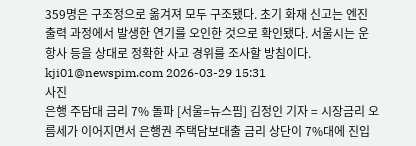359명은 구조정으로 옮겨져 모두 구조됐다. 초기 화재 신고는 엔진 출력 과정에서 발생한 연기를 오인한 것으로 확인됐다. 서울시는 운항사 등을 상대로 정확한 사고 경위를 조사할 방침이다. kji01@newspim.com 2026-03-29 15:31
사진
은행 주담대 금리 7% 돌파 [서울=뉴스핌] 김정인 기자 = 시장금리 오름세가 이어지면서 은행권 주택담보대출 금리 상단이 7%대에 진입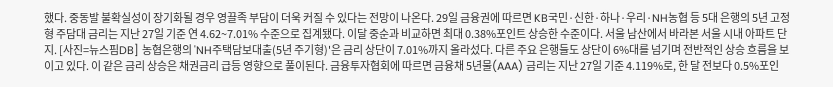했다. 중동발 불확실성이 장기화될 경우 영끌족 부담이 더욱 커질 수 있다는 전망이 나온다. 29일 금융권에 따르면 KB국민·신한·하나·우리·NH농협 등 5대 은행의 5년 고정형 주담대 금리는 지난 27일 기준 연 4.62~7.01% 수준으로 집계됐다. 이달 중순과 비교하면 최대 0.38%포인트 상승한 수준이다. 서울 남산에서 바라본 서울 시내 아파트 단지. [사진=뉴스핌DB] 농협은행의 'NH주택담보대출(5년 주기형)'은 금리 상단이 7.01%까지 올라섰다. 다른 주요 은행들도 상단이 6%대를 넘기며 전반적인 상승 흐름을 보이고 있다. 이 같은 금리 상승은 채권금리 급등 영향으로 풀이된다. 금융투자협회에 따르면 금융채 5년물(AAA) 금리는 지난 27일 기준 4.119%로, 한 달 전보다 0.5%포인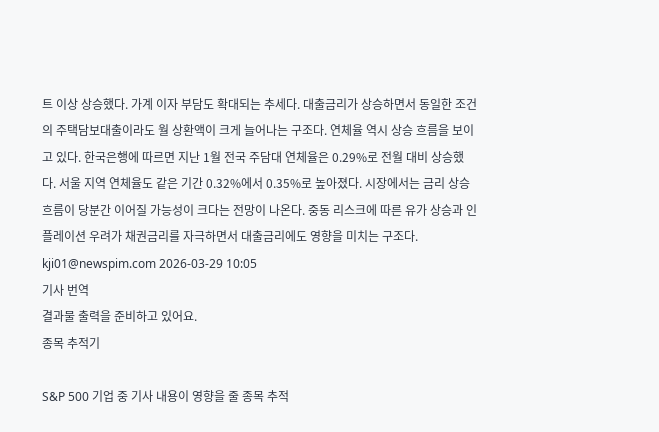트 이상 상승했다. 가계 이자 부담도 확대되는 추세다. 대출금리가 상승하면서 동일한 조건의 주택담보대출이라도 월 상환액이 크게 늘어나는 구조다. 연체율 역시 상승 흐름을 보이고 있다. 한국은행에 따르면 지난 1월 전국 주담대 연체율은 0.29%로 전월 대비 상승했다. 서울 지역 연체율도 같은 기간 0.32%에서 0.35%로 높아졌다. 시장에서는 금리 상승 흐름이 당분간 이어질 가능성이 크다는 전망이 나온다. 중동 리스크에 따른 유가 상승과 인플레이션 우려가 채권금리를 자극하면서 대출금리에도 영향을 미치는 구조다. kji01@newspim.com 2026-03-29 10:05
기사 번역
결과물 출력을 준비하고 있어요.
종목 추적기

S&P 500 기업 중 기사 내용이 영향을 줄 종목 추적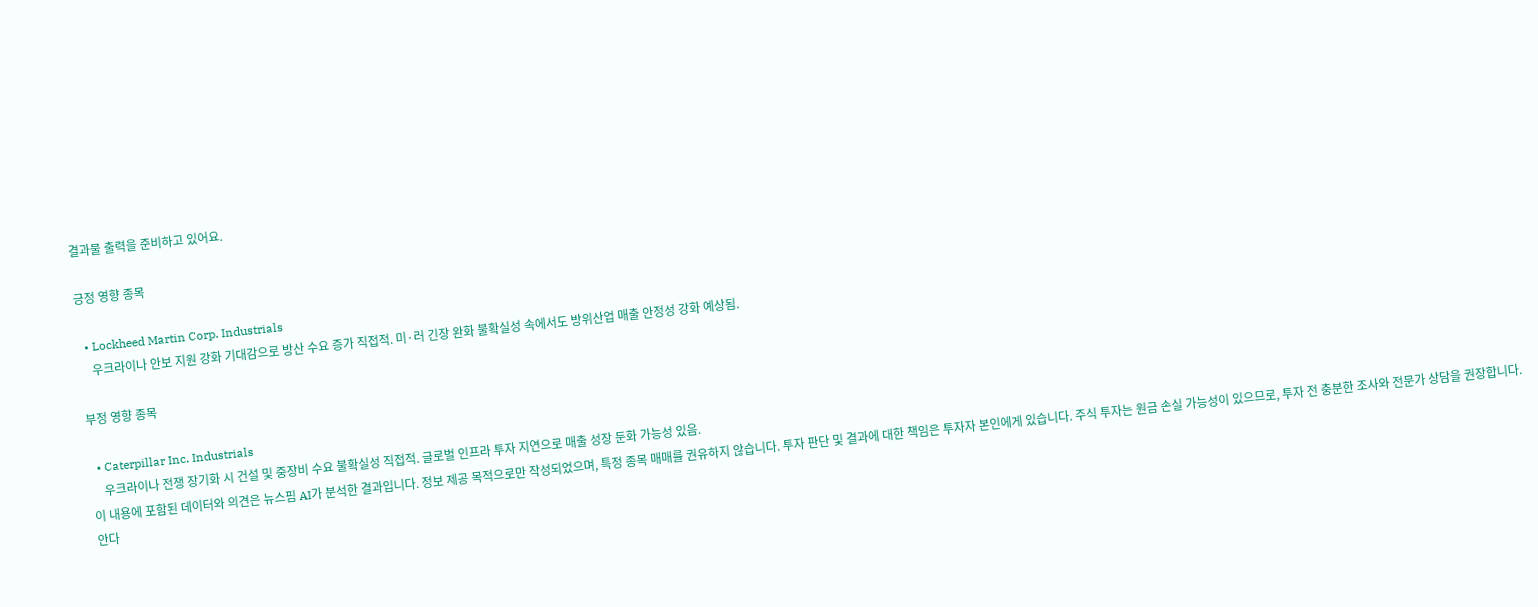결과물 출력을 준비하고 있어요.

긍정 영향 종목

  • Lockheed Martin Corp. Industrials
    우크라이나 안보 지원 강화 기대감으로 방산 수요 증가 직접적. 미·러 긴장 완화 불확실성 속에서도 방위산업 매출 안정성 강화 예상됨.

부정 영향 종목

  • Caterpillar Inc. Industrials
    우크라이나 전쟁 장기화 시 건설 및 중장비 수요 불확실성 직접적. 글로벌 인프라 투자 지연으로 매출 성장 둔화 가능성 있음.
이 내용에 포함된 데이터와 의견은 뉴스핌 AI가 분석한 결과입니다. 정보 제공 목적으로만 작성되었으며, 특정 종목 매매를 권유하지 않습니다. 투자 판단 및 결과에 대한 책임은 투자자 본인에게 있습니다. 주식 투자는 원금 손실 가능성이 있으므로, 투자 전 충분한 조사와 전문가 상담을 권장합니다.
안다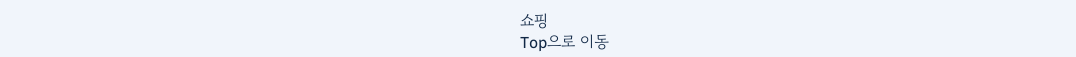쇼핑
Top으로 이동